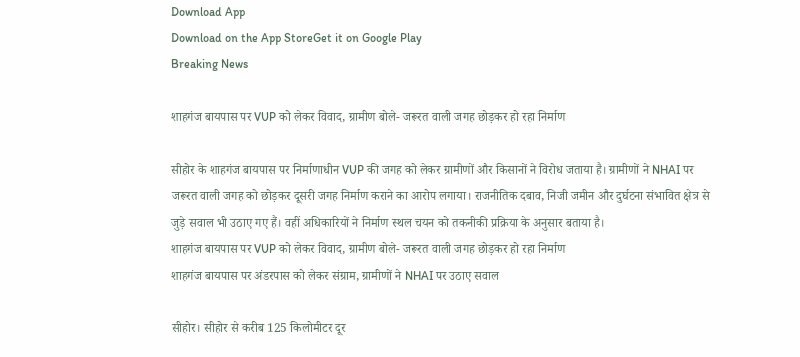Download App
Download on the App StoreGet it on Google Play
Breaking News

शाहगंज बायपास पर VUP को लेकर विवाद, ग्रामीण बोले- जरूरत वाली जगह छोड़कर हो रहा निर्माण

सीहोर के शाहगंज बायपास पर निर्माणाधीन VUP की जगह को लेकर ग्रामीणों और किसानों ने विरोध जताया है। ग्रामीणों ने NHAI पर जरूरत वाली जगह को छोड़कर दूसरी जगह निर्माण कराने का आरोप लगाया। राजनीतिक दबाव, निजी जमीन और दुर्घटना संभावित क्षेत्र से जुड़े सवाल भी उठाए गए हैं। वहीं अधिकारियों ने निर्माण स्थल चयन को तकनीकी प्रक्रिया के अनुसार बताया है।
शाहगंज बायपास पर VUP को लेकर विवाद, ग्रामीण बोले- जरूरत वाली जगह छोड़कर हो रहा निर्माण
शाहगंज बायपास पर अंडरपास को लेकर संग्राम, ग्रामीणों ने NHAI पर उठाए सवाल

सीहोर। सीहोर से करीब 125 किलोमीटर दूर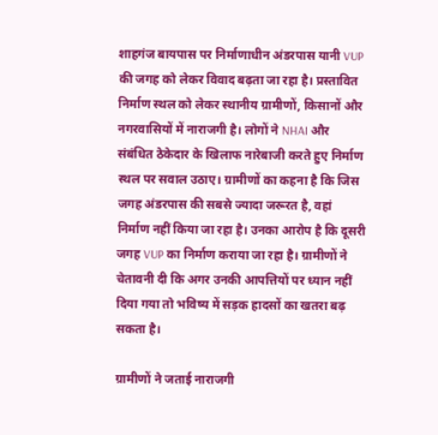शाहगंज बायपास पर निर्माणाधीन अंडरपास यानी VUP की जगह को लेकर विवाद बढ़ता जा रहा है। प्रस्तावित निर्माण स्थल को लेकर स्थानीय ग्रामीणों, किसानों और नगरवासियों में नाराजगी है। लोगों ने NHAI और संबंधित ठेकेदार के खिलाफ नारेबाजी करते हुए निर्माण स्थल पर सवाल उठाए। ग्रामीणों का कहना है कि जिस जगह अंडरपास की सबसे ज्यादा जरूरत है, वहां निर्माण नहीं किया जा रहा है। उनका आरोप है कि दूसरी जगह VUP का निर्माण कराया जा रहा है। ग्रामीणों ने चेतावनी दी कि अगर उनकी आपत्तियों पर ध्यान नहीं दिया गया तो भविष्य में सड़क हादसों का खतरा बढ़ सकता है।

ग्रामीणों ने जताई नाराजगी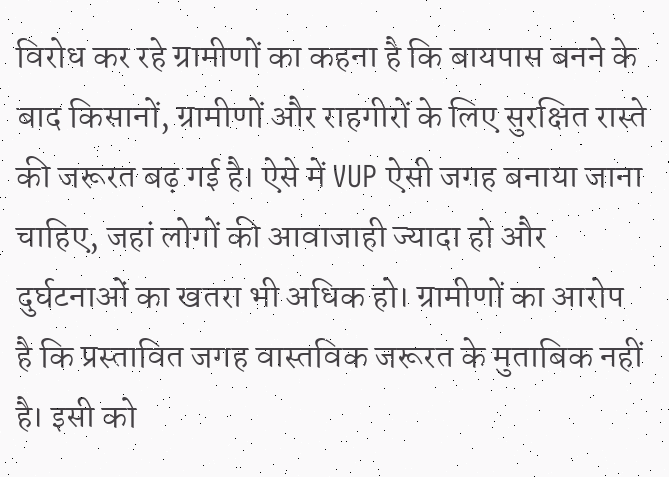विरोध कर रहे ग्रामीणों का कहना है कि बायपास बनने के बाद किसानों, ग्रामीणों और राहगीरों के लिए सुरक्षित रास्ते की जरूरत बढ़ गई है। ऐसे में VUP ऐसी जगह बनाया जाना चाहिए, जहां लोगों की आवाजाही ज्यादा हो और दुर्घटनाओं का खतरा भी अधिक हो। ग्रामीणों का आरोप है कि प्रस्तावित जगह वास्तविक जरूरत के मुताबिक नहीं है। इसी को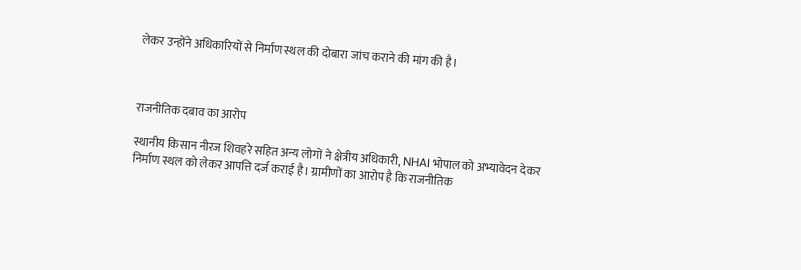लेकर उन्होंने अधिकारियों से निर्माण स्थल की दोबारा जांच कराने की मांग की है।



राजनीतिक दबाव का आरोप

स्थानीय किसान नीरज शिवहरे सहित अन्य लोगों ने क्षेत्रीय अधिकारी, NHAI भोपाल को अभ्यावेदन देकर निर्माण स्थल को लेकर आपत्ति दर्ज कराई है। ग्रामीणों का आरोप है कि राजनीतिक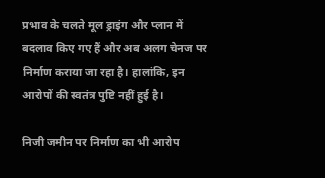प्रभाव के चलते मूल ड्राइंग और प्लान में बदलाव किए गए हैं और अब अलग चेनज पर निर्माण कराया जा रहा है। हालांकि, इन आरोपों की स्वतंत्र पुष्टि नहीं हुई है।

निजी जमीन पर निर्माण का भी आरोप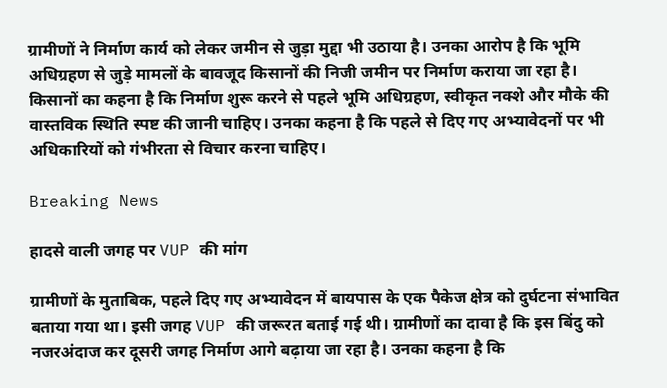ग्रामीणों ने निर्माण कार्य को लेकर जमीन से जुड़ा मुद्दा भी उठाया है। उनका आरोप है कि भूमि अधिग्रहण से जुड़े मामलों के बावजूद किसानों की निजी जमीन पर निर्माण कराया जा रहा है। किसानों का कहना है कि निर्माण शुरू करने से पहले भूमि अधिग्रहण, स्वीकृत नक्शे और मौके की वास्तविक स्थिति स्पष्ट की जानी चाहिए। उनका कहना है कि पहले से दिए गए अभ्यावेदनों पर भी अधिकारियों को गंभीरता से विचार करना चाहिए।

Breaking News

हादसे वाली जगह पर VUP की मांग

ग्रामीणों के मुताबिक, पहले दिए गए अभ्यावेदन में बायपास के एक पैकेज क्षेत्र को दुर्घटना संभावित बताया गया था। इसी जगह VUP की जरूरत बताई गई थी। ग्रामीणों का दावा है कि इस बिंदु को नजरअंदाज कर दूसरी जगह निर्माण आगे बढ़ाया जा रहा है। उनका कहना है कि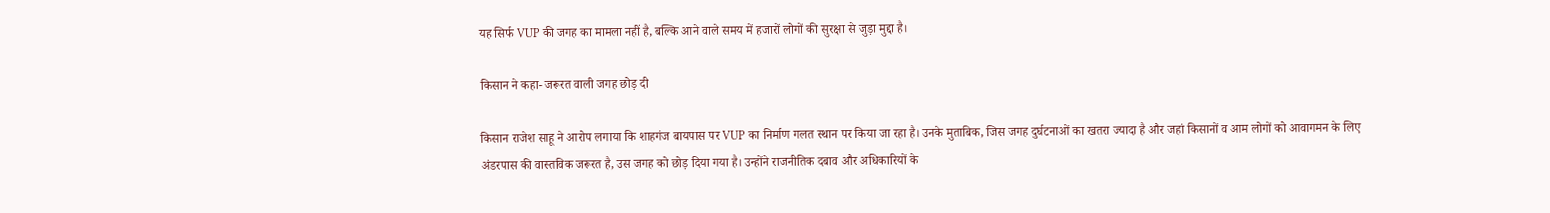यह सिर्फ VUP की जगह का मामला नहीं है, बल्कि आने वाले समय में हजारों लोगों की सुरक्षा से जुड़ा मुद्दा है।

किसान ने कहा- जरूरत वाली जगह छोड़ दी

किसान राजेश साहू ने आरोप लगाया कि शाहगंज बायपास पर VUP का निर्माण गलत स्थान पर किया जा रहा है। उनके मुताबिक, जिस जगह दुर्घटनाओं का खतरा ज्यादा है और जहां किसानों व आम लोगों को आवागमन के लिए अंडरपास की वास्तविक जरूरत है, उस जगह को छोड़ दिया गया है। उन्होंने राजनीतिक दबाव और अधिकारियों के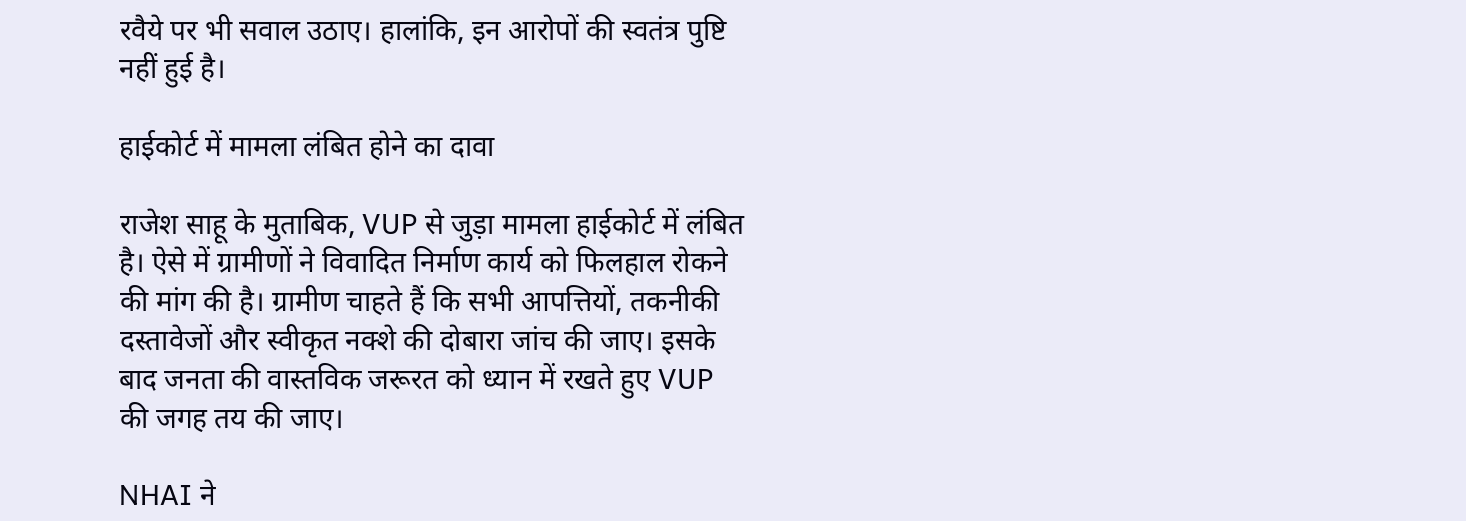रवैये पर भी सवाल उठाए। हालांकि, इन आरोपों की स्वतंत्र पुष्टि नहीं हुई है।

हाईकोर्ट में मामला लंबित होने का दावा

राजेश साहू के मुताबिक, VUP से जुड़ा मामला हाईकोर्ट में लंबित है। ऐसे में ग्रामीणों ने विवादित निर्माण कार्य को फिलहाल रोकने की मांग की है। ग्रामीण चाहते हैं कि सभी आपत्तियों, तकनीकी दस्तावेजों और स्वीकृत नक्शे की दोबारा जांच की जाए। इसके बाद जनता की वास्तविक जरूरत को ध्यान में रखते हुए VUP की जगह तय की जाए।

NHAI ने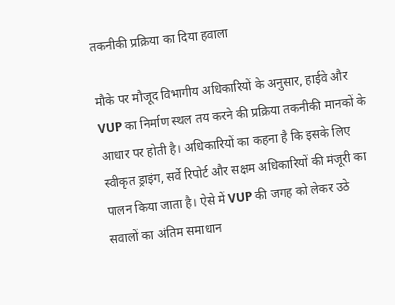तकनीकी प्रक्रिया का दिया हवाला

मौके पर मौजूद विभागीय अधिकारियों के अनुसार, हाईवे और VUP का निर्माण स्थल तय करने की प्रक्रिया तकनीकी मानकों के आधार पर होती है। अधिकारियों का कहना है कि इसके लिए स्वीकृत ड्राइंग, सर्वे रिपोर्ट और सक्षम अधिकारियों की मंजूरी का पालन किया जाता है। ऐसे में VUP की जगह को लेकर उठे सवालों का अंतिम समाधान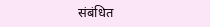संबंधित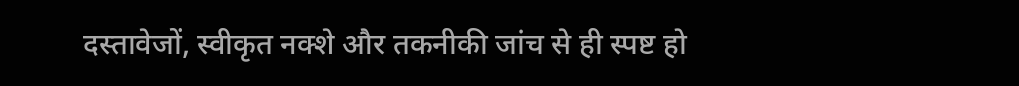दस्तावेजों, स्वीकृत नक्शे और तकनीकी जांच से ही स्पष्ट हो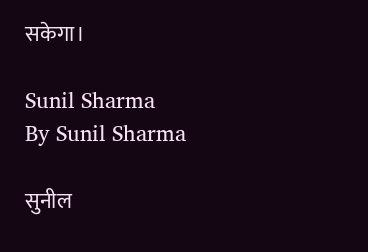सकेगा।

Sunil Sharma
By Sunil Sharma

सुनील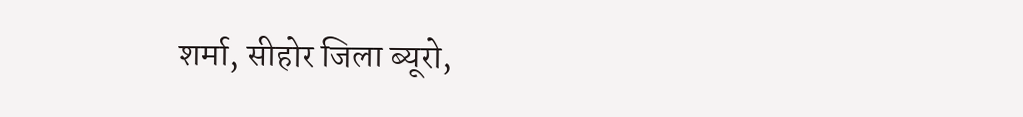शर्मा, सीहोर जिला ब्यूरो,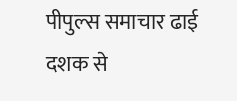पीपुल्स समाचार ढाई दशक से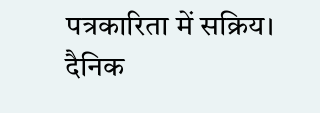पत्रकारिता में सक्रिय। दैनिक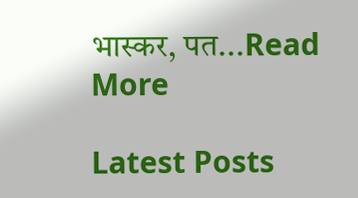भास्कर, पत...Read More

Latest Posts